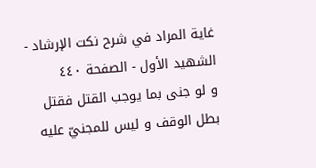غاية المراد في شرح نكت الإرشاد - الشهيد الأول - الصفحة ٤٤٠
و لو جنى بما يوجب القتل فقتل بطل الوقف و ليس للمجنيّ عليه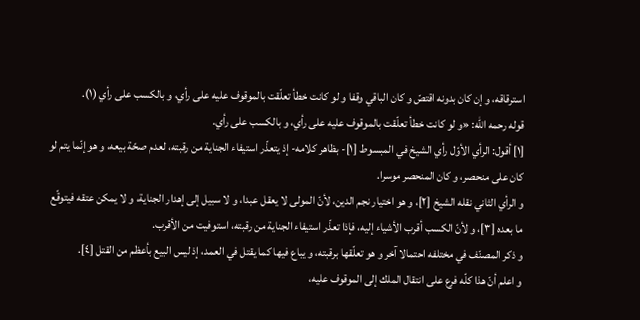استرقاقه، و إن كان بدونه اقتصّ و كان الباقي وقفا و لو كانت خطأ تعلّقت بالموقوف عليه على رأي، و بالكسب على رأي (١).
قوله رحمه الله: «و لو كانت خطأ تعلّقت بالموقوف عليه على رأي، و بالكسب على رأي.
[١] أقول: الرأي الأوّل رأي الشيخ في المبسوط [١]- بظاهر كلامه- إذ يتعذّر استيفاء الجناية من رقبته، لعدم صحّة بيعه، و هو إنّما يتم لو كان على منحصر، و كان المنحصر موسرا.
و الرأي الثاني نقله الشيخ [٢]، و هو اختيار نجم الدين، لأنّ المولى لا يعقل عبدا، و لا سبيل إلى إهدار الجناية، و لا يمكن عتقه فيتوقّع ما بعده [٣]، و لأنّ الكسب أقرب الأشياء إليه، فإذا تعذّر استيفاء الجناية من رقبته، استوفيت من الأقرب.
و ذكر المصنّف في مختلفه احتمالا آخر و هو تعلّقها برقبته، و يباع فيها كما يقتل في العمد، إذ ليس البيع بأعظم من القتل [٤].
و اعلم أنّ هذا كلّه فرع على انتقال الملك إلى الموقوف عليه،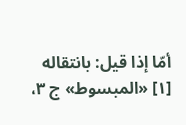أمّا إذا قيل: بانتقاله
[١] «المبسوط» ج ٣،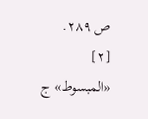ص ٢٨٩.
[٢] «المبسوط» ج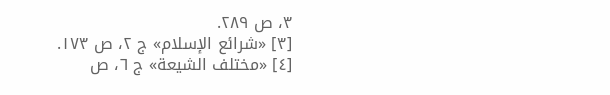٣، ص ٢٨٩.
[٣] «شرائع الإسلام» ج ٢، ص ١٧٣.
[٤] «مختلف الشيعة» ج ٦، ص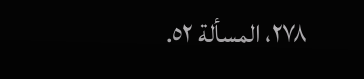٢٧٨، المسألة ٥٢.